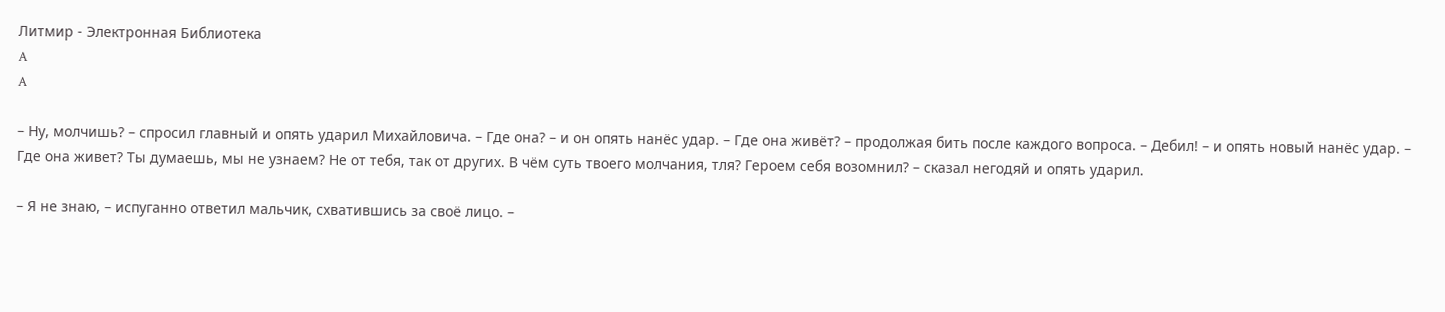Литмир - Электронная Библиотека
A
A

– Ну, молчишь? – спросил главный и опять ударил Михайловича. – Где она? – и он опять нанёс удар. – Где она живёт? – продолжая бить после каждого вопроса. – Дебил! – и опять новый нанёс удар. – Где она живет? Ты думаешь, мы не узнаем? Не от тебя, так от других. В чём суть твоего молчания, тля? Героем себя возомнил? – сказал негодяй и опять ударил.

– Я не знаю, – испуганно ответил мальчик, схватившись за своё лицо. –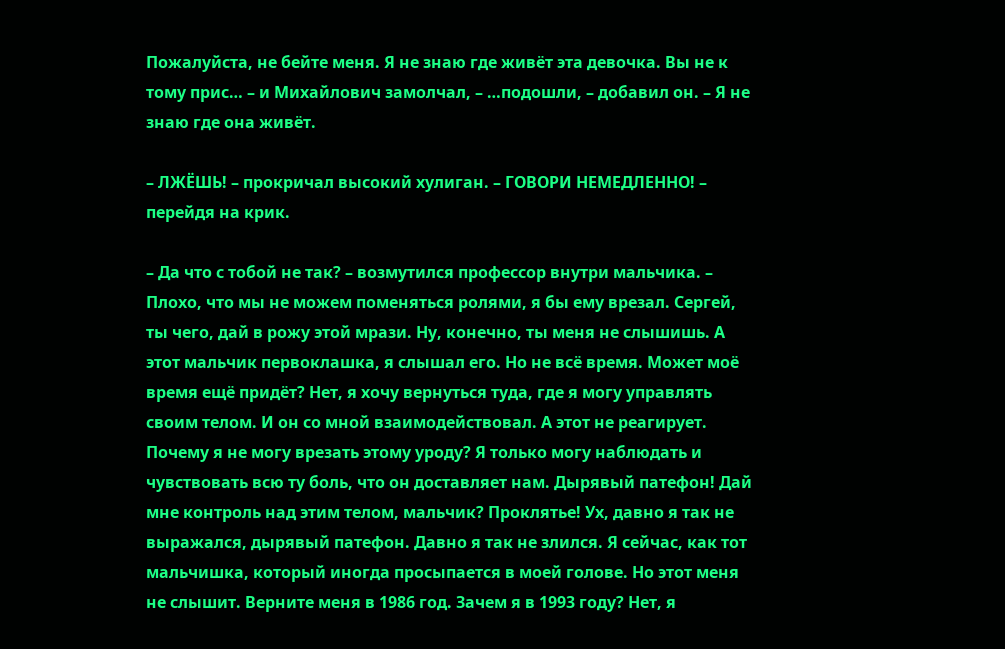Пожалуйста, не бейте меня. Я не знаю где живёт эта девочка. Вы не к тому прис… – и Михайлович замолчал, – …подошли, – добавил он. – Я не знаю где она живёт.

– ЛЖЁШЬ! – прокричал высокий хулиган. – ГОВОРИ НЕМЕДЛЕННО! – перейдя на крик.

– Да что с тобой не так? – возмутился профессор внутри мальчика. – Плохо, что мы не можем поменяться ролями, я бы ему врезал. Сергей, ты чего, дай в рожу этой мрази. Ну, конечно, ты меня не слышишь. А этот мальчик первоклашка, я слышал его. Но не всё время. Может моё время ещё придёт? Нет, я хочу вернуться туда, где я могу управлять своим телом. И он со мной взаимодействовал. А этот не реагирует. Почему я не могу врезать этому уроду? Я только могу наблюдать и чувствовать всю ту боль, что он доставляет нам. Дырявый патефон! Дай мне контроль над этим телом, мальчик? Проклятье! Ух, давно я так не выражался, дырявый патефон. Давно я так не злился. Я сейчас, как тот мальчишка, который иногда просыпается в моей голове. Но этот меня не слышит. Верните меня в 1986 год. Зачем я в 1993 году? Нет, я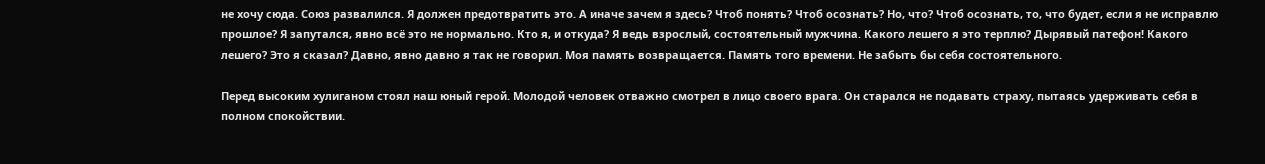не хочу сюда. Союз развалился. Я должен предотвратить это. А иначе зачем я здесь? Чтоб понять? Чтоб осознать? Но, что? Чтоб осознать, то, что будет, если я не исправлю прошлое? Я запутался, явно всё это не нормально. Кто я, и откуда? Я ведь взрослый, состоятельный мужчина. Какого лешего я это терплю? Дырявый патефон! Какого лешего? Это я сказал? Давно, явно давно я так не говорил. Моя память возвращается. Память того времени. Не забыть бы себя состоятельного.

Перед высоким хулиганом стоял наш юный герой. Молодой человек отважно смотрел в лицо своего врага. Он старался не подавать страху, пытаясь удерживать себя в полном спокойствии.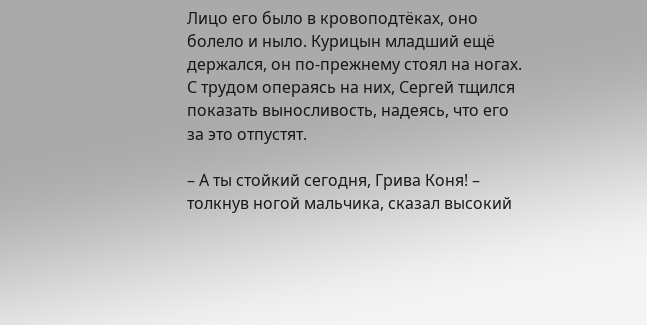Лицо его было в кровоподтёках, оно болело и ныло. Курицын младший ещё держался, он по-прежнему стоял на ногах. С трудом операясь на них, Сергей тщился показать выносливость, надеясь, что его за это отпустят.

– А ты стойкий сегодня, Грива Коня! – толкнув ногой мальчика, сказал высокий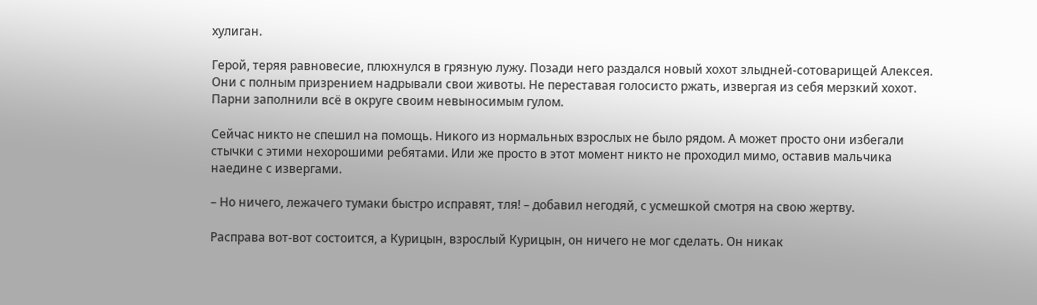хулиган.

Герой, теряя равновесие, плюхнулся в грязную лужу. Позади него раздался новый хохот злыдней-сотоварищей Алексея. Они с полным призрением надрывали свои животы. Не переставая голосисто ржать, извергая из себя мерзкий хохот. Парни заполнили всё в округе своим невыносимым гулом.

Сейчас никто не спешил на помощь. Никого из нормальных взрослых не было рядом. А может просто они избегали стычки с этими нехорошими ребятами. Или же просто в этот момент никто не проходил мимо, оставив мальчика наедине с извергами.

– Но ничего, лежачего тумаки быстро исправят, тля! – добавил негодяй, с усмешкой смотря на свою жертву.

Расправа вот-вот состоится, а Курицын, взрослый Курицын, он ничего не мог сделать. Он никак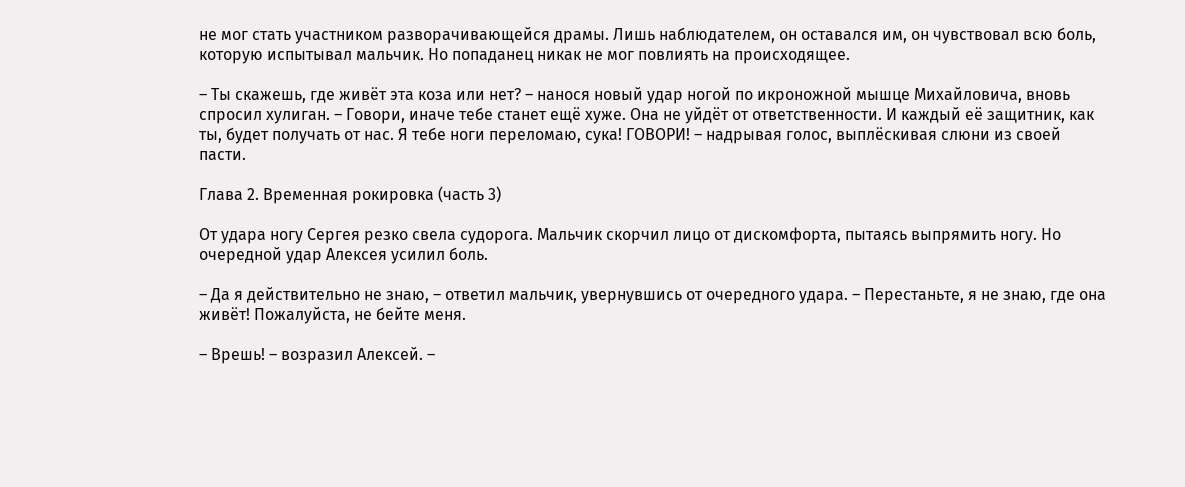не мог стать участником разворачивающейся драмы. Лишь наблюдателем, он оставался им, он чувствовал всю боль, которую испытывал мальчик. Но попаданец никак не мог повлиять на происходящее.

– Ты скажешь, где живёт эта коза или нет? – нанося новый удар ногой по икроножной мышце Михайловича, вновь спросил хулиган. – Говори, иначе тебе станет ещё хуже. Она не уйдёт от ответственности. И каждый её защитник, как ты, будет получать от нас. Я тебе ноги переломаю, сука! ГОВОРИ! – надрывая голос, выплёскивая слюни из своей пасти.

Глава 2. Временная рокировка (часть 3)

От удара ногу Сергея резко свела судорога. Мальчик скорчил лицо от дискомфорта, пытаясь выпрямить ногу. Но очередной удар Алексея усилил боль.

– Да я действительно не знаю, – ответил мальчик, увернувшись от очередного удара. – Перестаньте, я не знаю, где она живёт! Пожалуйста, не бейте меня.

– Врешь! – возразил Алексей. –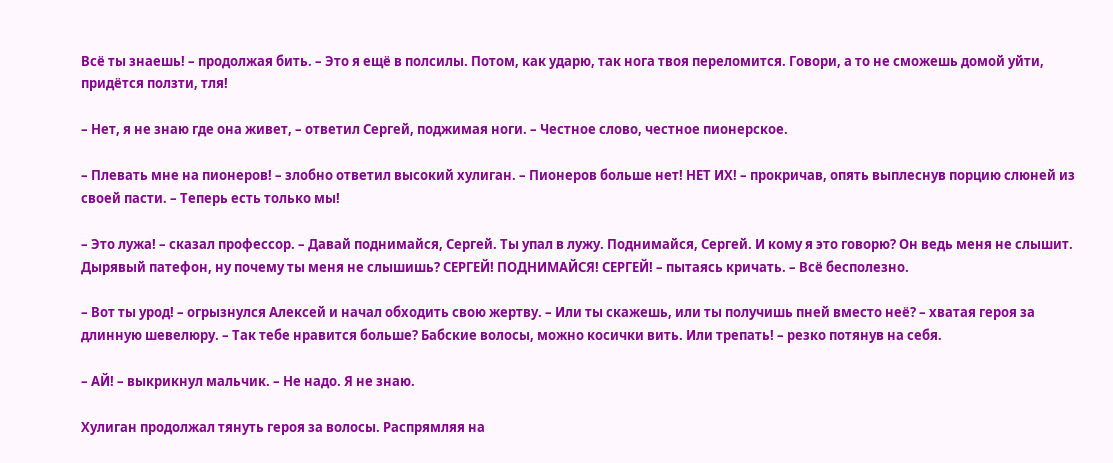Всё ты знаешь! – продолжая бить. – Это я ещё в полсилы. Потом, как ударю, так нога твоя переломится. Говори, а то не сможешь домой уйти, придётся ползти, тля!

– Нет, я не знаю где она живет, – ответил Сергей, поджимая ноги. – Честное слово, честное пионерское.

– Плевать мне на пионеров! – злобно ответил высокий хулиган. – Пионеров больше нет! НЕТ ИХ! – прокричав, опять выплеснув порцию слюней из своей пасти. – Теперь есть только мы!

– Это лужа! – сказал профессор. – Давай поднимайся, Сергей. Ты упал в лужу. Поднимайся, Сергей. И кому я это говорю? Он ведь меня не слышит. Дырявый патефон, ну почему ты меня не слышишь? СЕРГЕЙ! ПОДНИМАЙСЯ! СЕРГЕЙ! – пытаясь кричать. – Всё бесполезно.

– Вот ты урод! – огрызнулся Алексей и начал обходить свою жертву. – Или ты скажешь, или ты получишь пней вместо неё? – хватая героя за длинную шевелюру. – Так тебе нравится больше? Бабские волосы, можно косички вить. Или трепать! – резко потянув на себя.

– АЙ! – выкрикнул мальчик. – Не надо. Я не знаю.

Хулиган продолжал тянуть героя за волосы. Распрямляя на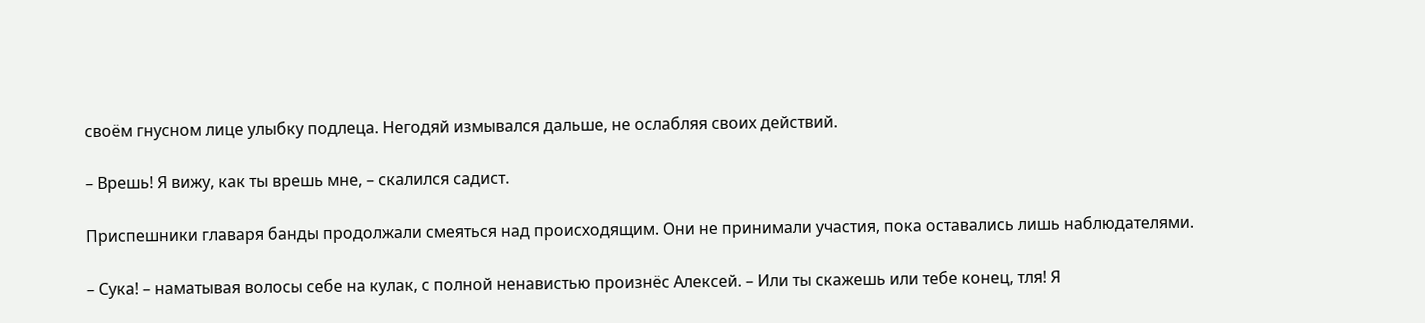своём гнусном лице улыбку подлеца. Негодяй измывался дальше, не ослабляя своих действий.

– Врешь! Я вижу, как ты врешь мне, – скалился садист.

Приспешники главаря банды продолжали смеяться над происходящим. Они не принимали участия, пока оставались лишь наблюдателями.

– Сука! – наматывая волосы себе на кулак, с полной ненавистью произнёс Алексей. – Или ты скажешь или тебе конец, тля! Я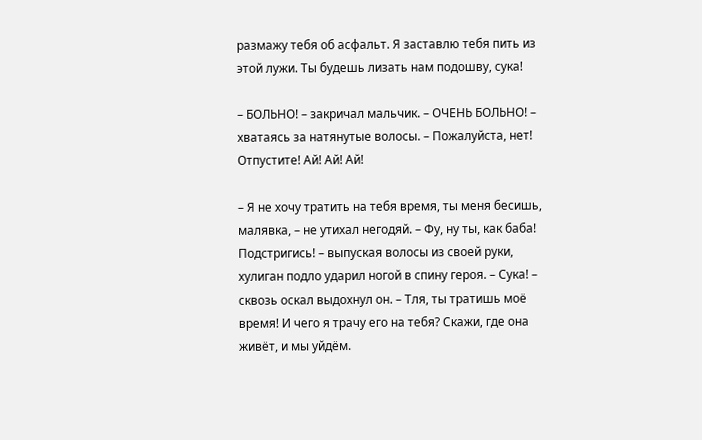размажу тебя об асфальт. Я заставлю тебя пить из этой лужи. Ты будешь лизать нам подошву, сука!

– БОЛЬНО! – закричал мальчик. – ОЧЕНЬ БОЛЬНО! – хватаясь за натянутые волосы. – Пожалуйста, нет! Отпустите! Ай! Ай! Ай!

– Я не хочу тратить на тебя время, ты меня бесишь, малявка, – не утихал негодяй. – Фу, ну ты, как баба! Подстригись! – выпуская волосы из своей руки, хулиган подло ударил ногой в спину героя. – Сука! – сквозь оскал выдохнул он. – Тля, ты тратишь моё время! И чего я трачу его на тебя? Скажи, где она живёт, и мы уйдём.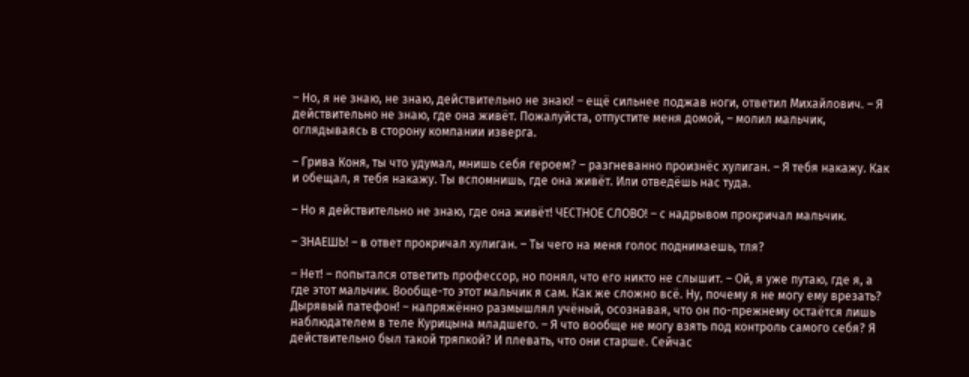– Но, я не знаю, не знаю, действительно не знаю! – ещё сильнее поджав ноги, ответил Михайлович. – Я действительно не знаю, где она живёт. Пожалуйста, отпустите меня домой, – молил мальчик, оглядываясь в сторону компании изверга.

– Грива Коня, ты что удумал, мнишь себя героем? – разгневанно произнёс хулиган. – Я тебя накажу. Как и обещал, я тебя накажу. Ты вспомнишь, где она живёт. Или отведёшь нас туда.

– Но я действительно не знаю, где она живёт! ЧЕСТНОЕ СЛОВО! – с надрывом прокричал мальчик.

– ЗНАЕШЬ! – в ответ прокричал хулиган. – Ты чего на меня голос поднимаешь, тля?

– Нет! – попытался ответить профессор, но понял, что его никто не слышит. – Ой, я уже путаю, где я, а где этот мальчик. Вообще-то этот мальчик я сам. Как же сложно всё. Ну, почему я не могу ему врезать? Дырявый патефон! – напряжённо размышлял учёный, осознавая, что он по-прежнему остаётся лишь наблюдателем в теле Курицына младшего. – Я что вообще не могу взять под контроль самого себя? Я действительно был такой тряпкой? И плевать, что они старше. Сейчас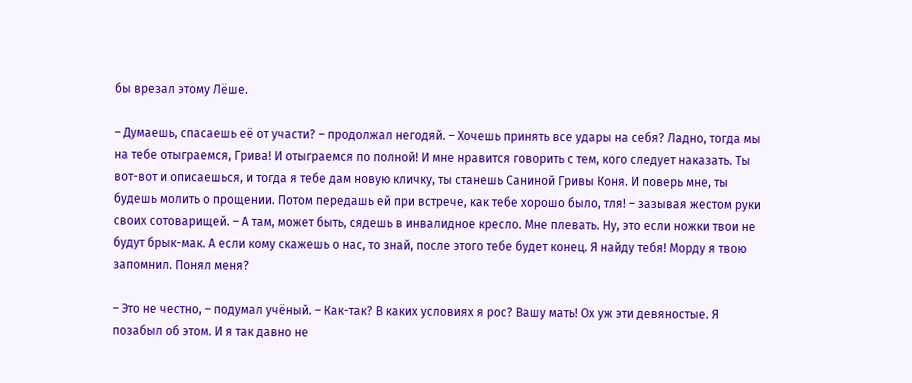бы врезал этому Лёше.

– Думаешь, спасаешь её от участи? – продолжал негодяй. – Хочешь принять все удары на себя? Ладно, тогда мы на тебе отыграемся, Грива! И отыграемся по полной! И мне нравится говорить с тем, кого следует наказать. Ты вот-вот и описаешься, и тогда я тебе дам новую кличку, ты станешь Саниной Гривы Коня. И поверь мне, ты будешь молить о прощении. Потом передашь ей при встрече, как тебе хорошо было, тля! – зазывая жестом руки своих сотоварищей. – А там, может быть, сядешь в инвалидное кресло. Мне плевать. Ну, это если ножки твои не будут брык-мак. А если кому скажешь о нас, то знай, после этого тебе будет конец. Я найду тебя! Морду я твою запомнил. Понял меня?

– Это не честно, – подумал учёный. – Как-так? В каких условиях я рос? Вашу мать! Ох уж эти девяностые. Я позабыл об этом. И я так давно не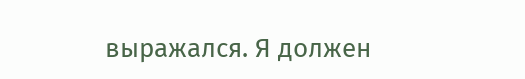выражался. Я должен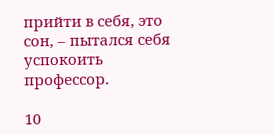прийти в себя, это сон, – пытался себя успокоить профессор.

10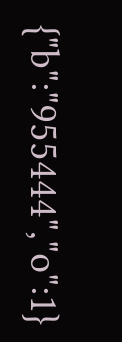{"b":"955444","o":1}